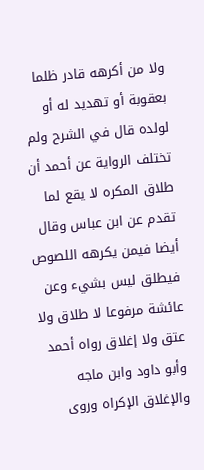ولا من أكرهه قادر ظلما بعقوبة أو تهديد له أو لولده قال في الشرح ولم تختلف الرواية عن أحمد أن طلاق المكره لا يقع لما تقدم عن ابن عباس وقال أيضا فيمن يكرهه اللصوص فيطلق ليس بشيء وعن عائشة مرفوعا لا طلاق ولا عتق ولا إغلاق رواه أحمد وأبو داود وابن ماجه والإغلاق الإكراه وروى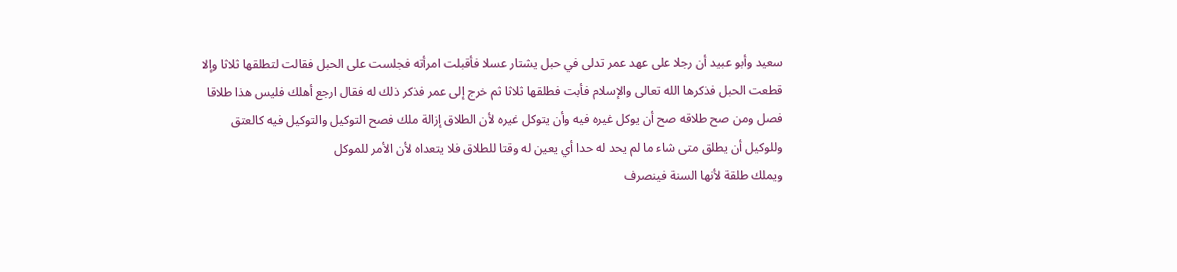سعيد وأبو عبيد أن رجلا على عهد عمر تدلى في حبل يشتار عسلا فأقبلت امرأته فجلست على الحبل فقالت لتطلقها ثلاثا وإلا قطعت الحبل فذكرها الله تعالى والإسلام فأبت فطلقها ثلاثا ثم خرج إلى عمر فذكر ذلك له فقال ارجع أهلك فليس هذا طلاقا فصل ومن صح طلاقه صح أن يوكل غيره فيه وأن يتوكل غيره لأن الطلاق إزالة ملك فصح التوكيل والتوكيل فيه كالعتق
وللوكيل أن يطلق متى شاء ما لم يحد له حدا أي يعين له وقتا للطلاق فلا يتعداه لأن الأمر للموكل
ويملك طلقة لأنها السنة فينصرف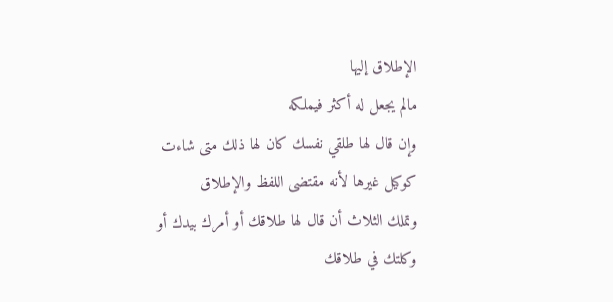الإطلاق إليها
مالم يجعل له أكثر فيملكه
وإن قال لها طلقي نفسك كان لها ذلك متى شاءت كوكيل غيرها لأنه مقتضى اللفظ والإطلاق
وتملك الثلاث أن قال لها طلاقك أو أمرك بيدك أو وكلتك في طلاقك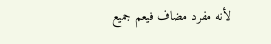لأنه مفرد مضاف فيعم جميع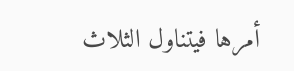أمرها فيتناول الثلاث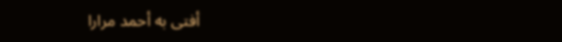أفتى به أحمد مرارا